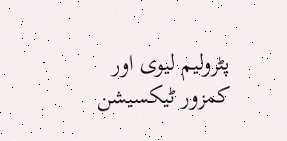پٹرولیم لیوی اور کمزور ٹیکسیشن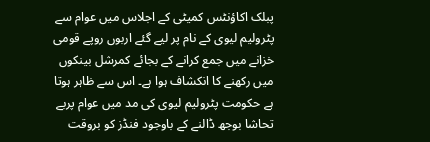پبلک اکاؤنٹس کمیٹی کے اجلاس میں عوام سے پٹرولیم لیوی کے نام پر لیے گئے اربوں روپے قومی خزانے میں جمع کرانے کے بجائے کمرشل بینکوں میں رکھنے کا انکشاف ہوا ہے۔ اس سے ظاہر ہوتا ہے حکومت پٹرولیم لیوی کی مد میں عوام پربے تحاشا بوجھ ڈالنے کے باوجود فنڈز کو بروقت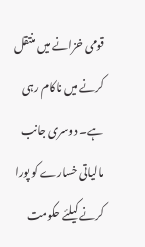قومی خزانے میں منتقل کرنے میں ناکام رہی ہے۔ دوسری جانب مالیاتی خسارے کو پورا کرنے کیلئے حکومت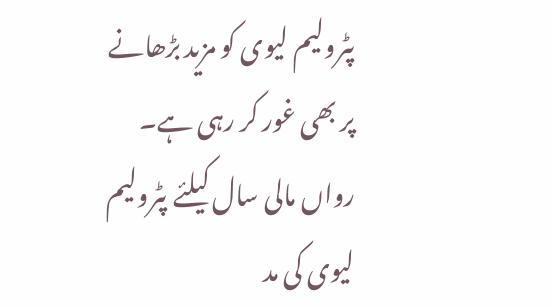پٹرولیم لیوی کو مزید بڑھانے پر بھی غور کر رہی ہے۔ رواں مالی سال کیلئے پٹرولیم لیوی کی مد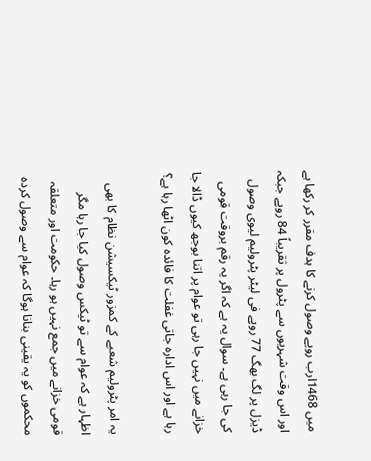میں 1468ارب روپے وصول کرنے کا ہدف مقرر کر رکھا ہے اور اس وقت شہریوں سے پٹرول پر تقریباً 84 روپے جبکہ ڈیزل پر لگ بھگ 77 روپے فی لیٹر پٹرولیم لیوی وصول کی جا رہی ہے۔ سوال یہ ہے کہ اگر یہ رقم بروقت قومی خزانے میں نہیں جا رہی تو عوام پر اتنا بوجھ کیوں ڈالا جا رہا ہے اور اس ادارہ جاتی غفلت کا فائدہ کون اٹھا رہا ہے؟

یہ امر پٹرولیم شعبے کے کمزور ٹیکسیشن نظام کا بھی اظہار ہے کہ عوام سے تو ٹیکس وصول کیا جا رہا مگر قومی خزانے میں جمع نہیں ہو رہا۔ حکومت اور متعلقہ محکموں کو یہ یقینی بنانا ہوگا کہ عوام سے وصول کردہ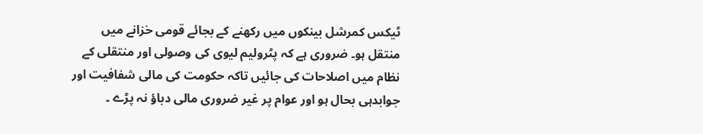ٹیکس کمرشل بینکوں میں رکھنے کے بجائے قومی خزانے میں منتقل ہو۔ ضروری ہے کہ پٹرولیم لیوی کی وصولی اور منتقلی کے نظام میں اصلاحات کی جائیں تاکہ حکومت کی مالی شفافیت اور جوابدہی بحال ہو اور عوام پر غیر ضروری مالی دباؤ نہ پڑے ۔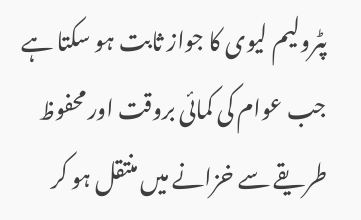پٹرولیم لیوی کا جواز ثابت ہو سکتا ہے جب عوام کی کمائی بروقت اور محفوظ طریقے سے خزانے میں منتقل ہو کر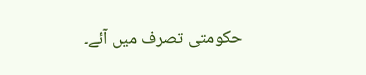حکومتی تصرف میں آئے۔